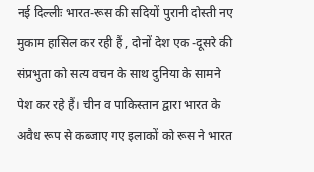नई दिल्लीः भारत-रूस की सदियों पुरानी दोस्ती नए मुकाम हासिल कर रही हैं , दोनों देश एक -दूसरे की संप्रभुता को सत्य वचन के साथ दुनिया के सामने पेश कर रहे हैं। चीन व पाकिस्तान द्वारा भारत के अवैध रूप से कब्जाए गए इलाकों को रूस ने भारत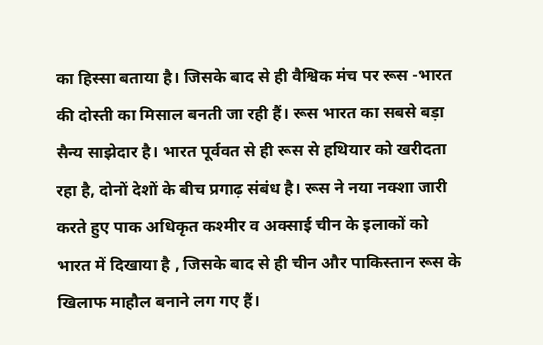का हिस्सा बताया है। जिसके बाद से ही वैश्विक मंच पर रूस -भारत की दोस्ती का मिसाल बनती जा रही हैं। रूस भारत का सबसे बड़ा सैन्य साझेदार है। भारत पूर्ववत से ही रूस से हथियार को खरीदता रहा है, दोनों देशों के बीच प्रगाढ़ संबंध है। रूस ने नया नक्शा जारी करते हुए पाक अधिकृत कश्मीर व अक्साई चीन के इलाकों को भारत में दिखाया है , जिसके बाद से ही चीन और पाकिस्तान रूस के खिलाफ माहौल बनाने लग गए हैं।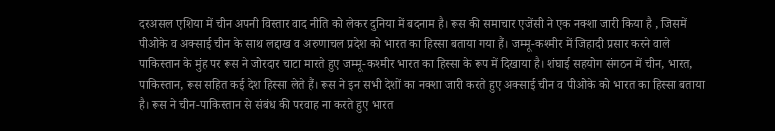दरअसल एशिया में चीन अपनी विस्तार वाद नीति को लेकर दुनिया में बदनाम है। रूस की समाचार एजेंसी ने एक नक्शा जारी किया है , जिसमें पीओके व अक्साई चीन के साथ लद्दाख व अरुणाचल प्रदेश को भारत का हिस्सा बताया गया हैं। जम्मू-कश्मीर में जिहादी प्रसार करने वाले पाकिस्तान के मुंह पर रूस ने जोरदार चाटा मारते हुए जम्मू-कश्मीर भारत का हिस्सा के रूप में दिखाया है। शंघाई सहयोग संगठन में चीन, भारत, पाकिस्तान, रूस सहित कई देश हिस्सा लेते हैं। रूस ने इन सभी देशों का नक्शा जारी करते हुए अक्साई चीन व पीओके को भारत का हिस्सा बताया है। रूस ने चीन-पाकिस्तान से संबंध की परवाह ना करते हुए भारत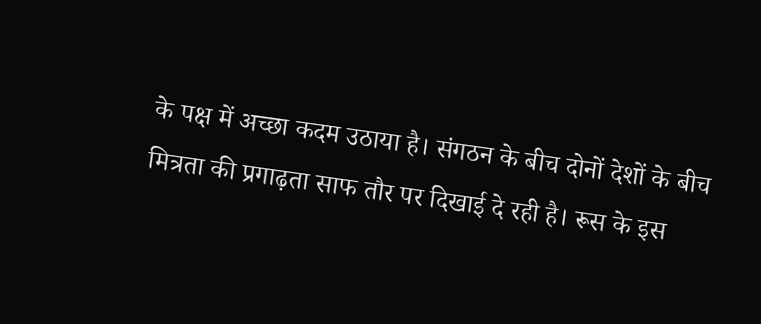के पक्ष में अच्छा कदम उठाया है। संगठन के बीच दोनों देशों के बीच मित्रता की प्रगाढ़ता साफ तौर पर दिखाई दे रही है। रूस के इस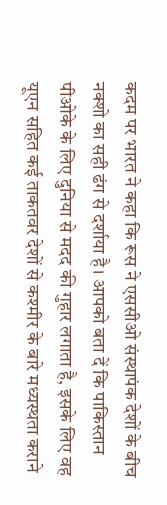कदम पर भारत ने कहा कि रूस ने एससीओ संस्थापंक देशों के बीच नक्शो का सही ढंग से दर्शाया है। आपको बता दें कि पाकिस्तान पीओके के लिए दुनिया से मदद की गुहार लगाता है, इसके लिए वह यूएन सहित कई ताकतवर देशों से कश्मीर के बारे मध्यस्थता कराने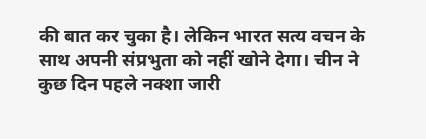की बात कर चुका है। लेकिन भारत सत्य वचन के साथ अपनी संप्रभुता को नहीं खोने देगा। चीन ने कुछ दिन पहले नक्शा जारी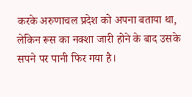करके अरुणाचल प्रदेश को अपना बताया था, लेकिन रूस का नक्शा जारी होने के बाद उसके सपने पर पानी फिर गया है।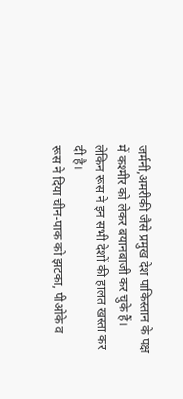जर्मनी,अमरीकी जैसे प्रमुख देश पाकिस्तान के पक्ष में कश्मीर को लेकर बयानबाजी कर चुके हैं। लेकिन रूस ने इन सभी देशों की हालत खस्ता कर दी है।
रूस ने दिया चीन-पाक को झटका, पीओके व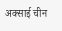अक्साई चीन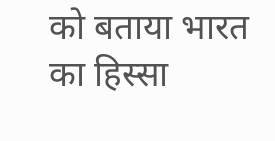को बताया भारत का हिस्सा